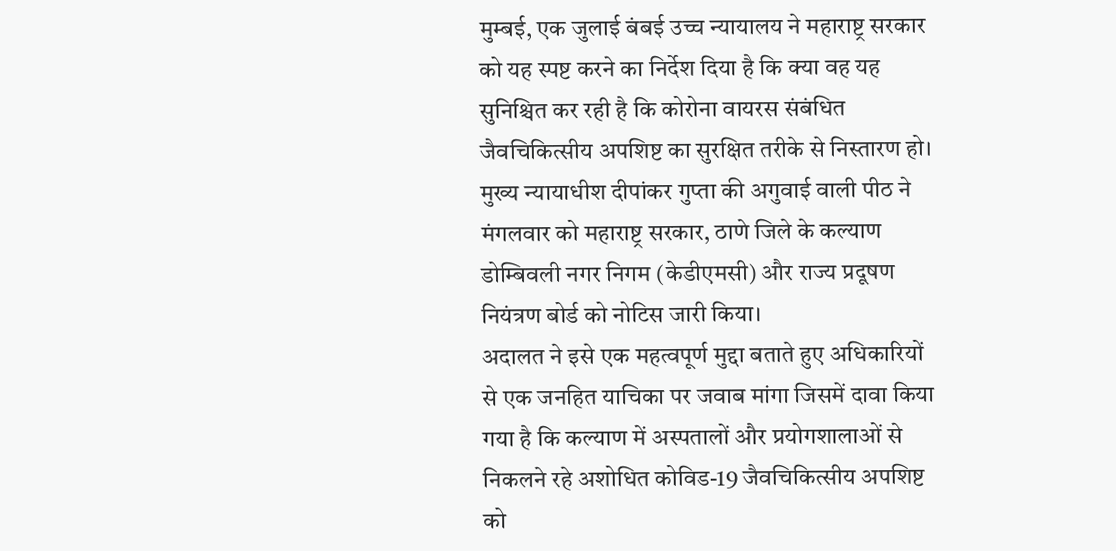मुम्बई, एक जुलाई बंबई उच्च न्यायालय ने महाराष्ट्र सरकार को यह स्पष्ट करने का निर्देश दिया है कि क्या वह यह सुनिश्चित कर रही है कि कोरोना वायरस संबंधित जैवचिकित्सीय अपशिष्ट का सुरक्षित तरीके से निस्तारण हो।
मुख्य न्यायाधीश दीपांकर गुप्ता की अगुवाई वाली पीठ ने मंगलवार को महाराष्ट्र सरकार, ठाणे जिले के कल्याण डोम्बिवली नगर निगम (केडीएमसी) और राज्य प्रदूषण नियंत्रण बोर्ड को नोटिस जारी किया।
अदालत ने इसे एक महत्वपूर्ण मुद्दा बताते हुए अधिकारियों से एक जनहित याचिका पर जवाब मांगा जिसमें दावा किया गया है कि कल्याण में अस्पतालों और प्रयोगशालाओं से निकलने रहे अशोधित कोविड-19 जैवचिकित्सीय अपशिष्ट को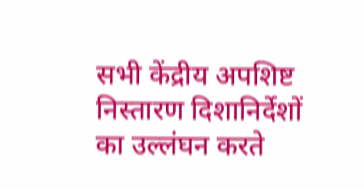सभी केंद्रीय अपशिष्ट निस्तारण दिशानिर्देशों का उल्लंघन करते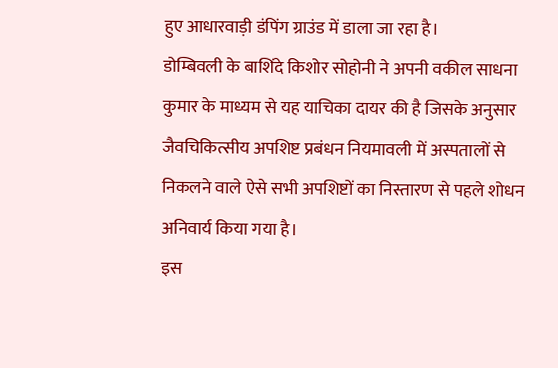हुए आधारवाड़ी डंपिंग ग्राउंड में डाला जा रहा है।
डोम्बिवली के बाशिंदे किशोर सोहोनी ने अपनी वकील साधना कुमार के माध्यम से यह याचिका दायर की है जिसके अनुसार जैवचिकित्सीय अपशिष्ट प्रबंधन नियमावली में अस्पतालों से निकलने वाले ऐसे सभी अपशिष्टों का निस्तारण से पहले शोधन अनिवार्य किया गया है।
इस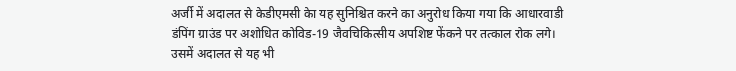अर्जी में अदालत से केडीएमसी केा यह सुनिश्चित करने का अनुरोध किया गया कि आधारवाडी डंपिंग ग्राउंड पर अशोधित कोविड-19 जैवचिकित्सीय अपशिष्ट फेंकने पर तत्काल रोक लगे।
उसमें अदालत से यह भी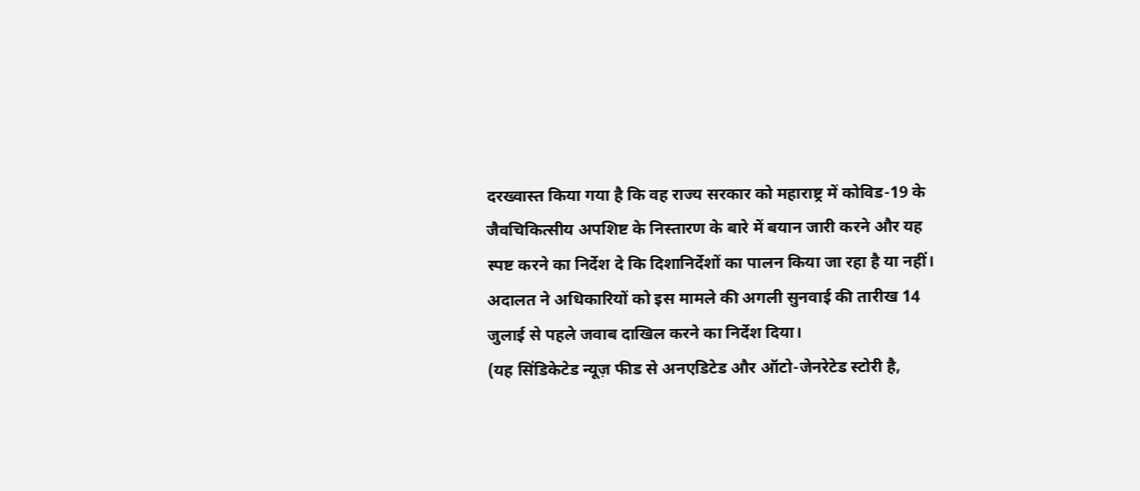दरख्वास्त किया गया है कि वह राज्य सरकार को महाराष्ट्र में कोविड-19 के जैवचिकित्सीय अपशिष्ट के निस्तारण के बारे में बयान जारी करने और यह स्पष्ट करने का निर्देश दे कि दिशानिर्देशों का पालन किया जा रहा है या नहीं।
अदालत ने अधिकारियों को इस मामले की अगली सुनवाई की तारीख 14 जुलाई से पहले जवाब दाखिल करने का निर्देश दिया।
(यह सिंडिकेटेड न्यूज़ फीड से अनएडिटेड और ऑटो-जेनरेटेड स्टोरी है,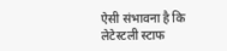ऐसी संभावना है कि लेटेस्टली स्टाफ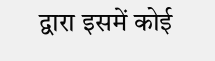द्वारा इसमें कोई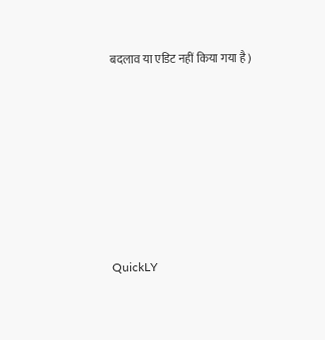बदलाव या एडिट नहीं किया गया है)












QuickLY